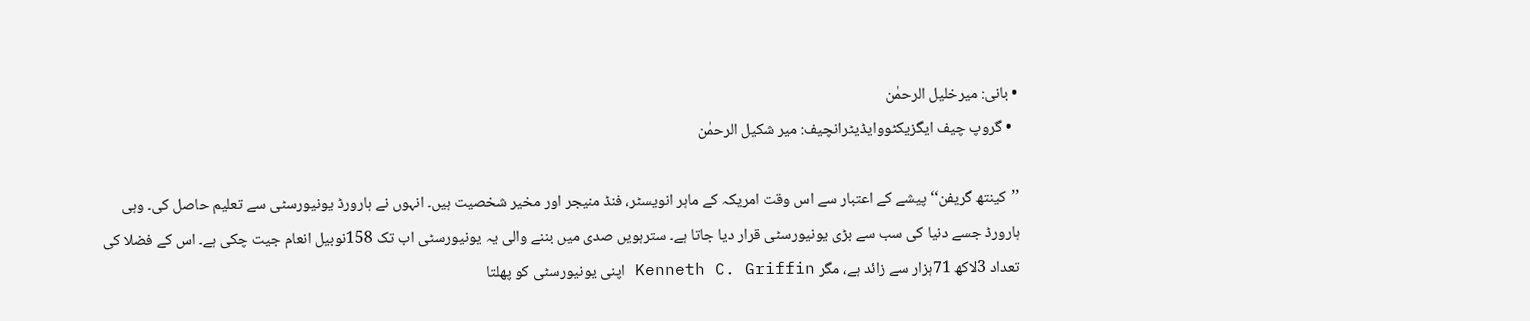• بانی: میرخلیل الرحمٰن
  • گروپ چیف ایگزیکٹووایڈیٹرانچیف: میر شکیل الرحمٰن

’’کینتھ گریفن‘‘ پیشے کے اعتبار سے اس وقت امریکہ کے ماہر انویسٹر، فنڈ منیجر اور مخیر شخصیت ہیں۔ انہوں نے ہارورڈ یونیورسٹی سے تعلیم حاصل کی۔ وہی ہارورڈ جسے دنیا کی سب سے بڑی یونیورسٹی قرار دیا جاتا ہے۔ سترہویں صدی میں بننے والی یہ یونیورسٹی اب تک 158نوبیل انعام جیت چکی ہے۔ اس کے فضلا کی تعداد 3لاکھ 71ہزار سے زائد ہے، مگر Kenneth C. Griffin اپنی یونیورسٹی کو پھلتا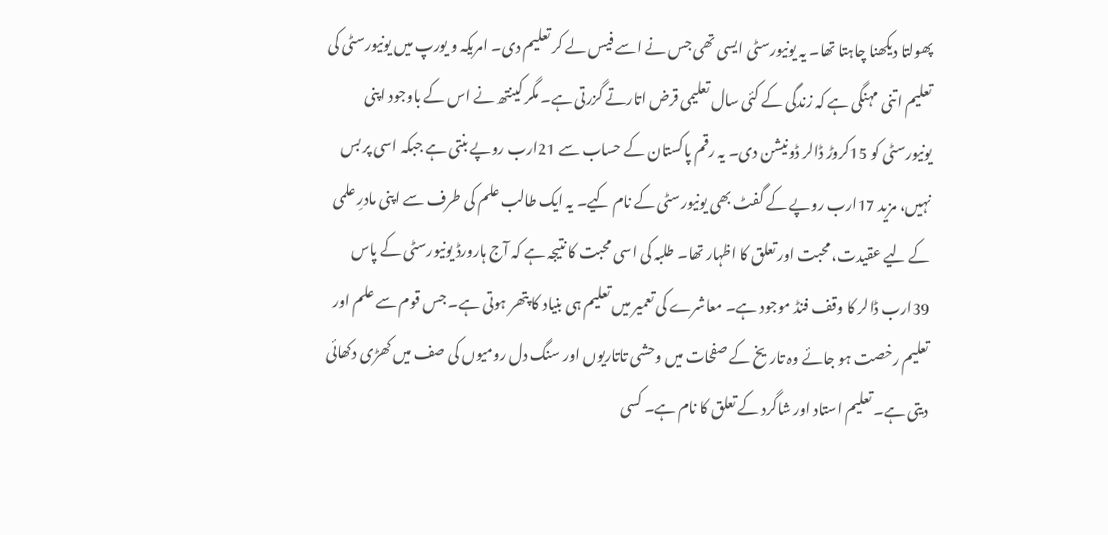پھولتا دیکھنا چاہتا تھا۔ یہ یونیورسٹی ایسی تھی جس نے اسے فیس لے کر تعلیم دی۔ امریکہ و یورپ میں یونیورسٹی کی تعلیم اتنی مہنگی ہے کہ زندگی کے کئی سال تعلیمی قرض اتارتے گزرتی ہے۔ مگر کینتھ نے اس کے باوجود اپنی یونیورسٹی کو 15کروڑ ڈالر ڈونیشن دی۔ یہ رقم پاکستان کے حساب سے 21ارب روپے بنتی ہے جبکہ اسی پر بس نہیں، مزید 17ارب روپے کے گفٹ بھی یونیورسٹی کے نام کیے۔ یہ ایک طالب علم کی طرف سے اپنی مادرِ علمی کے لیے عقیدت، محبت اور تعلق کا اظہار تھا۔ طلبہ کی اسی محبت کا نتیجہ ہے کہ آج ہارورڈ یونیورسٹی کے پاس 39ارب ڈالر کا وقف فنڈ موجود ہے۔ معاشرے کی تعمیر میں تعلیم ہی بنیاد کا پتھر ہوتی ہے۔ جس قوم سے علم اور تعلیم رخصت ہو جائے وہ تاریخ کے صفحات میں وحشی تاتاریوں اور سنگ دل رومیوں کی صف میں کھڑی دکھائی دیتی ہے۔ تعلیم استاد اور شاگرد کے تعلق کا نام ہے۔ کسی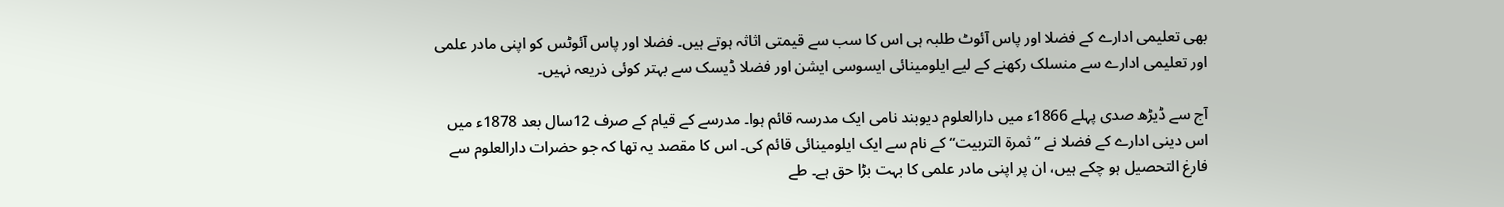بھی تعلیمی ادارے کے فضلا اور پاس آئوٹ طلبہ ہی اس کا سب سے قیمتی اثاثہ ہوتے ہیں۔ فضلا اور پاس آئوٹس کو اپنی مادر علمی اور تعلیمی ادارے سے منسلک رکھنے کے لیے ایلومینائی ایسوسی ایشن اور فضلا ڈیسک سے بہتر کوئی ذریعہ نہیں۔

آج سے ڈیڑھ صدی پہلے 1866ء میں دارالعلوم دیوبند نامی ایک مدرسہ قائم ہوا۔ مدرسے کے قیام کے صرف 12سال بعد 1878ء میں اس دینی ادارے کے فضلا نے ’’ثمرۃ التربیت‘‘ کے نام سے ایک ایلومینائی قائم کی۔ اس کا مقصد یہ تھا کہ جو حضرات دارالعلوم سے فارغ التحصیل ہو چکے ہیں، ان پر اپنی مادر علمی کا بہت بڑا حق ہے۔ طے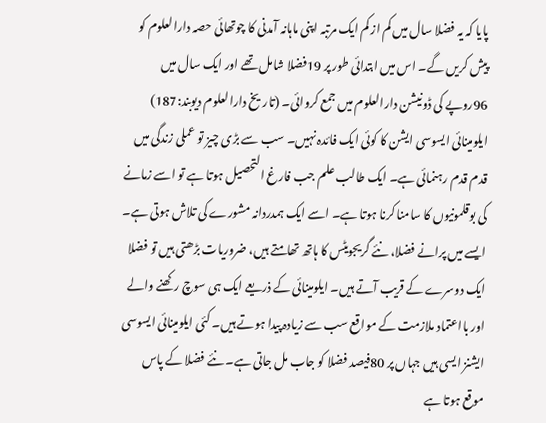پایا کہ یہ فضلا سال میں کم از کم ایک مرتبہ اپنی ماہانہ آمدنی کا چوتھائی حصہ دارالعلوم کو پیش کریں گے۔ اس میں ابتدائی طور پر 19فضلا شامل تھے اور ایک سال میں 96روپے کی ڈونیشن دارالعلوم میں جمع کروائی۔ (تاریخ دارالعلوم دیوبند:187) ایلومینائی ایسوسی ایشن کا کوئی ایک فائدہ نہیں۔ سب سے بڑی چیز تو عملی زندگی میں قدم قدم رہنمائی ہے۔ ایک طالب علم جب فارغ التحصیل ہوتا ہے تو اسے زمانے کی بوقلمونیوں کا سامنا کرنا ہوتا ہے۔ اسے ایک ہمدردانہ مشورے کی تلاش ہوتی ہے۔ ایسے میں پرانے فضلا، نئے گریجویٹس کا ہاتھ تھامتے ہیں، ضروریات بڑھتی ہیں تو فضلا ایک دوسرے کے قریب آتے ہیں۔ ایلومینائی کے ذریعے ایک ہی سوچ رکھنے والے اور بااعتماد ملازمت کے مواقع سب سے زیادہ پیدا ہوتے ہیں۔ کئی ایلومینائی ایسوسی ایشنز ایسی ہیں جہاں پر 80فیصد فضلا کو جاب مل جاتی ہے۔ نئے فضلا کے پاس موقع ہوتا ہے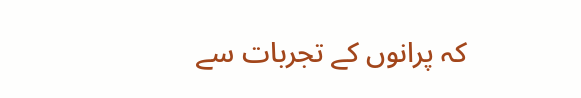کہ پرانوں کے تجربات سے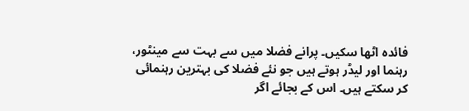فائدہ اٹھا سکیں۔ پرانے فضلا میں سے بہت سے مینٹور، رہنما اور لیڈر ہوتے ہیں جو نئے فضلا کی بہترین رہنمائی کر سکتے ہیں۔ اس کے بجائے اگر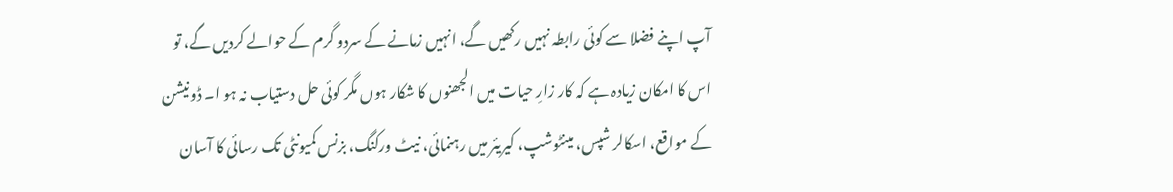آپ اپنے فضلا سے کوئی رابطہ نہیں رکھیں گے، انہیں زمانے کے سردو گرم کے حوالے کردیں گے، تو اس کا امکان زیادہ ہے کہ کار زارِ حیات میں الجھنوں کا شکار ہوں مگر کوئی حل دستیاب نہ ہو ا۔ ڈونیشن کے مواقع، اسکالر شپس، مینٹوشپ، کیریئر میں رہنمائی، نیٹ ورکنگ، بزنس کمیونٹی تک رسائی کا آسان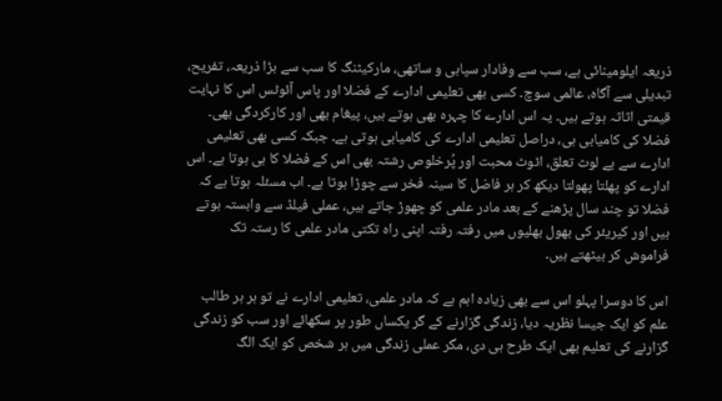ذریعہ ایلومینائی ہے، سب سے وفادار سپاہی و ساتھی، مارکیٹنگ کا سب سے بڑا ذریعہ، تفریح، تبدیلی سے آگاہ، عالمی سوچ۔ کسی بھی تعلیمی ادارے کے فضلا اور پاس آئوٹس اس کا نہایت قیمتی اثاثہ ہوتے ہیں۔ یہ اس ادارے کا چہرہ بھی ہوتے ہیں، پیغام بھی اور کارکردگی بھی۔ فضلا کی کامیابی ہی، دراصل تعلیمی ادارے کی کامیابی ہوتی ہے۔ جبکہ کسی بھی تعلیمی ادارے سے بے لوث تعلق، اٹوٹ محبت اور پُرخلوص رشتہ بھی اس کے فضلا کا ہی ہوتا ہے۔ اس ادارے کو پھلتا پھولتا دیکھ کر ہر فاضل کا سینہ فخر سے چوڑا ہوتا ہے۔ اب مسئلہ ہوتا ہے کہ فضلا تو چند سال پڑھنے کے بعد مادر علمی کو چھوڑ جاتے ہیں، عملی فیلڈ سے وابستہ ہوتے ہیں اور کیریئر کی بھول بھلیوں میں رفتہ رفتہ اپنی راہ تکتی مادر علمی کا رستہ تک فراموش کر بیٹھتے ہیں۔

اس کا دوسرا پہلو اس سے بھی زیادہ اہم ہے کہ مادر علمی، تعلیمی ادارے نے تو ہر ہر طالب علم کو ایک جیسا نظریہ دیا، زندگی گزارنے کے گر یکساں طور پر سکھائے اور سب کو زندگی گزارنے کی تعلیم بھی ایک طرح ہی دی، مگر عملی زندگی میں ہر شخص کو ایک الگ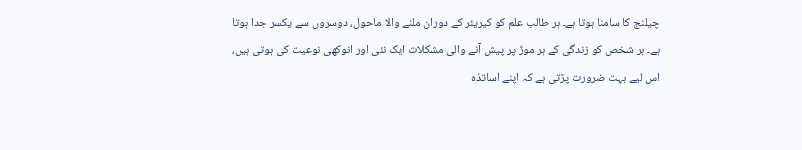چیلنج کا سامنا ہوتا ہے۔ ہر طالب علم کو کیریئر کے دوران ملنے والا ماحول، دوسروں سے یکسر جدا ہوتا ہے۔ ہر شخص کو زندگی کے ہر موڑ پر پیش آنے والی مشکلات ایک نئی اور انوکھی نوعیت کی ہوتی ہیں، اس لیے بہت ضرورت پڑتی ہے کہ اپنے اساتذہ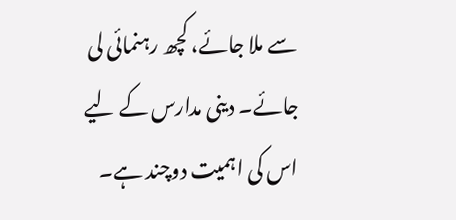سے ملا جائے، کچھ رہنمائی لی جائے۔ دینی مدارس کے لیے اس کی اہمیت دوچند ہے۔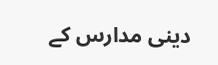دینی مدارس کے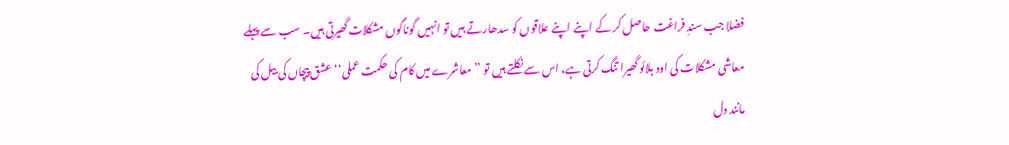فضلا جب سندِ فراغت حاصل کر کے اپنے اپنے علاقوں کو سدھارتے ہیں تو انہیں گوناگوں مشکلات گھیرتی ہیں۔ سب سے پہلے معاشی مشکلات کی اود بلائو گھیرا تنگ کرتی ہے، اس سے نکلتے ہیں تو ’’معاشرے میں کام کی حکمت عملی‘‘ عشق پیچاں کی بیل کی مانند دل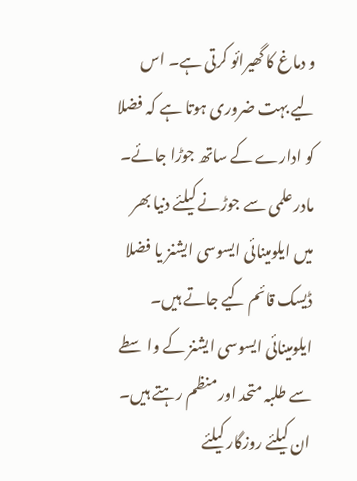و دماغ کا گھیرائو کرتی ہے۔ اس لیے بہت ضروری ہوتا ہے کہ فضلا کو ادارے کے ساتھ جوڑا جائے۔ مادر علمی سے جوڑنے کیلئے دنیا بھر میں ایلومینائی ایسوسی ایشنز یا فضلا ڈیسک قائم کیے جاتے ہیں۔ ایلومینائی ایسوسی ایشنز کے واسطے سے طلبہ متحد اور منظم رہتے ہیں۔ ان کیلئے روزگار کیلئے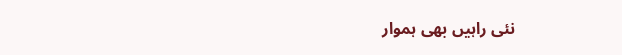نئی راہیں بھی ہموار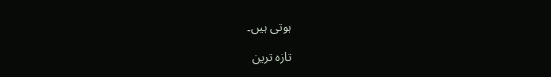ہوتی ہیں۔

تازہ ترین